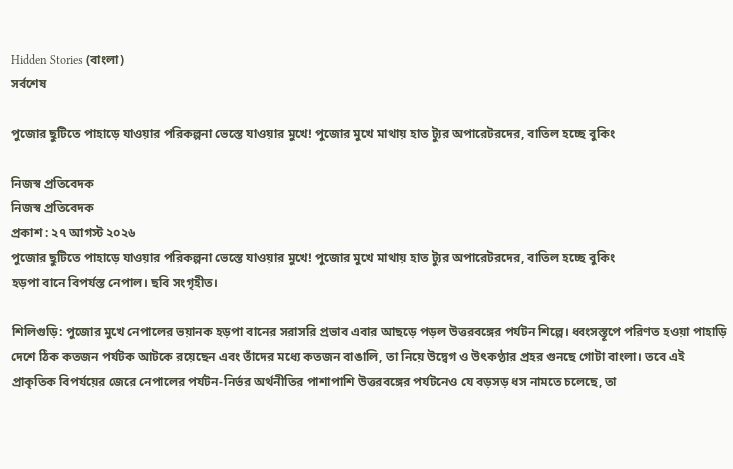Hidden Stories (বাংলা)
সর্বশেষ

পুজোর ছুটিতে পাহাড়ে যাওয়ার পরিকল্পনা ভেস্তে যাওয়ার মুখে! পুজোর মুখে মাথায় হাত ট্যুর অপারেটরদের, বাতিল হচ্ছে বুকিং

নিজস্ব প্রতিবেদক
নিজস্ব প্রতিবেদক
প্রকাশ : ২৭ আগস্ট ২০২৬
পুজোর ছুটিতে পাহাড়ে যাওয়ার পরিকল্পনা ভেস্তে যাওয়ার মুখে! পুজোর মুখে মাথায় হাত ট্যুর অপারেটরদের, বাতিল হচ্ছে বুকিং
হড়পা বানে বিপর্যস্ত নেপাল। ছবি সংগৃহীত।

শিলিগুড়ি: পুজোর মুখে নেপালের ভয়ানক হড়পা বানের সরাসরি প্রভাব এবার আছড়ে পড়ল উত্তরবঙ্গের পর্যটন শিল্পে। ধ্বংসস্তূপে পরিণত হওয়া পাহাড়ি দেশে ঠিক কতজন পর্যটক আটকে রয়েছেন এবং তাঁদের মধ্যে কতজন বাঙালি, তা নিয়ে উদ্বেগ ও উৎকণ্ঠার প্রহর গুনছে গোটা বাংলা। তবে এই প্রাকৃতিক বিপর্যয়ের জেরে নেপালের পর্যটন-নির্ভর অর্থনীতির পাশাপাশি উত্তরবঙ্গের পর্যটনেও যে বড়সড় ধস নামতে চলেছে, তা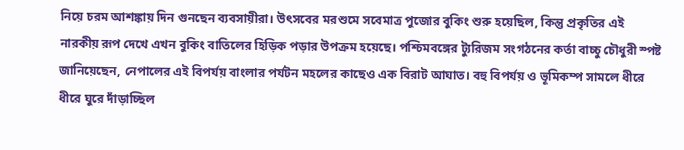নিয়ে চরম আশঙ্কায় দিন গুনছেন ব্যবসায়ীরা। উৎসবের মরশুমে সবেমাত্র পুজোর বুকিং শুরু হয়েছিল, কিন্তু প্রকৃতির এই নারকীয় রূপ দেখে এখন বুকিং বাতিলের হিড়িক পড়ার উপক্রম হয়েছে। পশ্চিমবঙ্গের ট্যুরিজম সংগঠনের কর্তা বাচ্চু চৌধুরী স্পষ্ট জানিয়েছেন, নেপালের এই বিপর্যয় বাংলার পর্যটন মহলের কাছেও এক বিরাট আঘাত। বহু বিপর্যয় ও ভূমিকম্প সামলে ধীরে ধীরে ঘুরে দাঁড়াচ্ছিল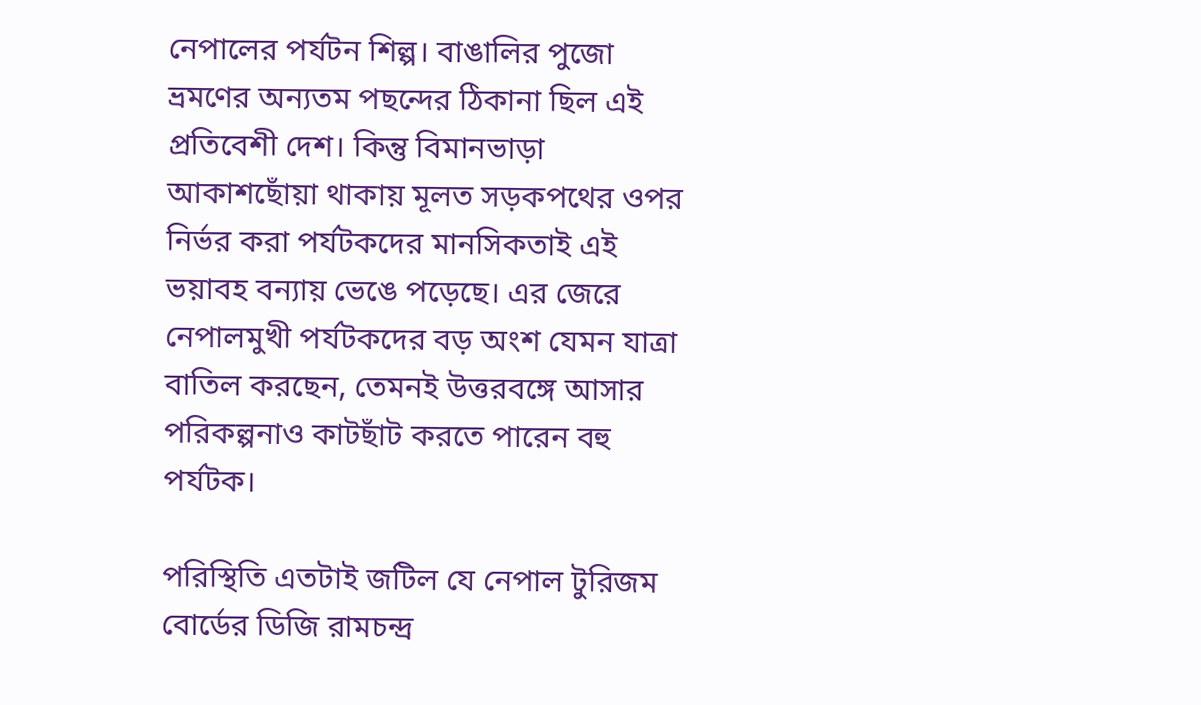নেপালের পর্যটন শিল্প। বাঙালির পুজো ভ্রমণের অন্যতম পছন্দের ঠিকানা ছিল এই প্রতিবেশী দেশ। কিন্তু বিমানভাড়া আকাশছোঁয়া থাকায় মূলত সড়কপথের ওপর নির্ভর করা পর্যটকদের মানসিকতাই এই ভয়াবহ বন্যায় ভেঙে পড়েছে। এর জেরে নেপালমুখী পর্যটকদের বড় অংশ যেমন যাত্রা বাতিল করছেন, তেমনই উত্তরবঙ্গে আসার পরিকল্পনাও কাটছাঁট করতে পারেন বহু পর্যটক।

পরিস্থিতি এতটাই জটিল যে নেপাল টুরিজম বোর্ডের ডিজি রামচন্দ্র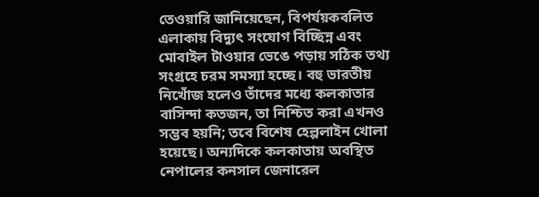তেওয়ারি জানিয়েছেন, বিপর্যয়কবলিত এলাকায় বিদ্যুৎ সংযোগ বিচ্ছিন্ন এবং মোবাইল টাওয়ার ভেঙে পড়ায় সঠিক তথ্য সংগ্রহে চরম সমস্যা হচ্ছে। বহু ভারতীয় নিখোঁজ হলেও তাঁদের মধ্যে কলকাতার বাসিন্দা কতজন, তা নিশ্চিত করা এখনও সম্ভব হয়নি; তবে বিশেষ হেল্পলাইন খোলা হয়েছে। অন্যদিকে কলকাতায় অবস্থিত নেপালের কনসাল জেনারেল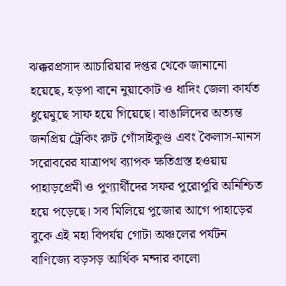ঝক্করপ্রসাদ আচারিয়ার দপ্তর থেকে জানানো হয়েছে, হড়পা বানে নুয়াকোট ও ধাদিং জেলা কার্যত ধুয়েমুছে সাফ হয়ে গিয়েছে। বাঙালিদের অত্যন্ত জনপ্রিয় ট্রেকিং রুট গোঁসাইকুণ্ড এবং কৈলাস-মানস সরোবরের যাত্রাপথ ব্যাপক ক্ষতিগ্রস্ত হওয়ায় পাহাড়প্রেমী ও পুণ্যার্থীদের সফর পুরোপুরি অনিশ্চিত হয়ে পড়েছে। সব মিলিয়ে পুজোর আগে পাহাড়ের বুকে এই মহা বিপর্যয় গোটা অঞ্চলের পর্যটন বাণিজ্যে বড়সড় আর্থিক মন্দার কালো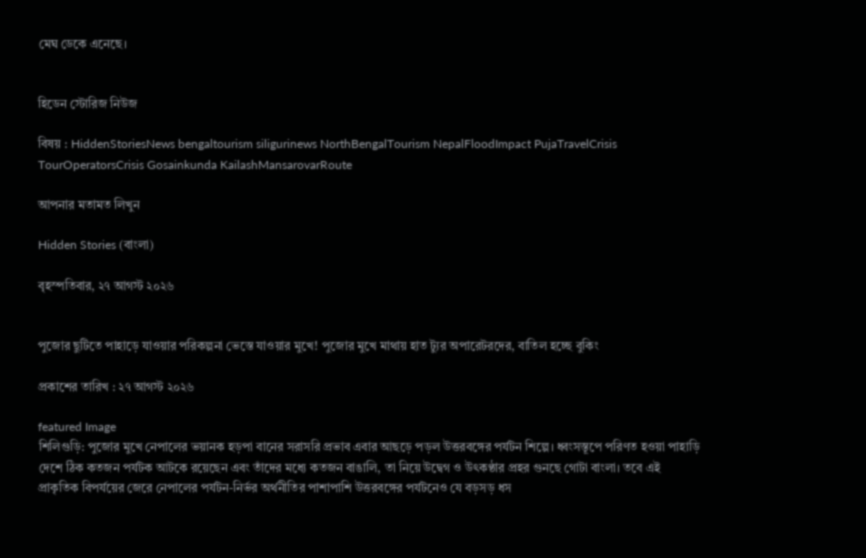মেঘ ডেকে এনেছে।


হিডেন স্টোরিজ নিউজ

বিষয় : HiddenStoriesNews bengaltourism siligurinews NorthBengalTourism NepalFloodImpact PujaTravelCrisis TourOperatorsCrisis Gosainkunda KailashMansarovarRoute

আপনার মতামত লিখুন

Hidden Stories (বাংলা)

বৃহস্পতিবার, ২৭ আগস্ট ২০২৬


পুজোর ছুটিতে পাহাড়ে যাওয়ার পরিকল্পনা ভেস্তে যাওয়ার মুখে! পুজোর মুখে মাথায় হাত ট্যুর অপারেটরদের, বাতিল হচ্ছে বুকিং

প্রকাশের তারিখ : ২৭ আগস্ট ২০২৬

featured Image
শিলিগুড়ি: পুজোর মুখে নেপালের ভয়ানক হড়পা বানের সরাসরি প্রভাব এবার আছড়ে পড়ল উত্তরবঙ্গের পর্যটন শিল্পে। ধ্বংসস্তূপে পরিণত হওয়া পাহাড়ি দেশে ঠিক কতজন পর্যটক আটকে রয়েছেন এবং তাঁদের মধ্যে কতজন বাঙালি, তা নিয়ে উদ্বেগ ও উৎকণ্ঠার প্রহর গুনছে গোটা বাংলা। তবে এই প্রাকৃতিক বিপর্যয়ের জেরে নেপালের পর্যটন-নির্ভর অর্থনীতির পাশাপাশি উত্তরবঙ্গের পর্যটনেও যে বড়সড় ধস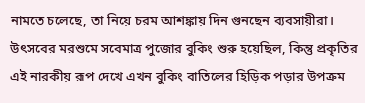নামতে চলেছে, তা নিয়ে চরম আশঙ্কায় দিন গুনছেন ব্যবসায়ীরা। উৎসবের মরশুমে সবেমাত্র পুজোর বুকিং শুরু হয়েছিল, কিন্তু প্রকৃতির এই নারকীয় রূপ দেখে এখন বুকিং বাতিলের হিড়িক পড়ার উপক্রম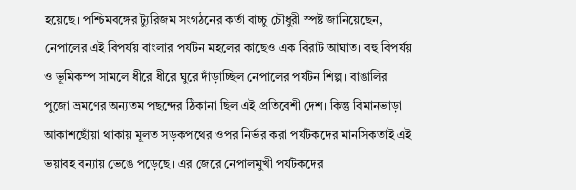হয়েছে। পশ্চিমবঙ্গের ট্যুরিজম সংগঠনের কর্তা বাচ্চু চৌধুরী স্পষ্ট জানিয়েছেন, নেপালের এই বিপর্যয় বাংলার পর্যটন মহলের কাছেও এক বিরাট আঘাত। বহু বিপর্যয় ও ভূমিকম্প সামলে ধীরে ধীরে ঘুরে দাঁড়াচ্ছিল নেপালের পর্যটন শিল্প। বাঙালির পুজো ভ্রমণের অন্যতম পছন্দের ঠিকানা ছিল এই প্রতিবেশী দেশ। কিন্তু বিমানভাড়া আকাশছোঁয়া থাকায় মূলত সড়কপথের ওপর নির্ভর করা পর্যটকদের মানসিকতাই এই ভয়াবহ বন্যায় ভেঙে পড়েছে। এর জেরে নেপালমুখী পর্যটকদের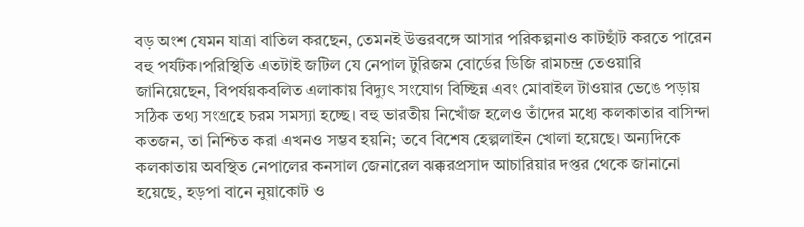বড় অংশ যেমন যাত্রা বাতিল করছেন, তেমনই উত্তরবঙ্গে আসার পরিকল্পনাও কাটছাঁট করতে পারেন বহু পর্যটক।পরিস্থিতি এতটাই জটিল যে নেপাল টুরিজম বোর্ডের ডিজি রামচন্দ্র তেওয়ারি জানিয়েছেন, বিপর্যয়কবলিত এলাকায় বিদ্যুৎ সংযোগ বিচ্ছিন্ন এবং মোবাইল টাওয়ার ভেঙে পড়ায় সঠিক তথ্য সংগ্রহে চরম সমস্যা হচ্ছে। বহু ভারতীয় নিখোঁজ হলেও তাঁদের মধ্যে কলকাতার বাসিন্দা কতজন, তা নিশ্চিত করা এখনও সম্ভব হয়নি; তবে বিশেষ হেল্পলাইন খোলা হয়েছে। অন্যদিকে কলকাতায় অবস্থিত নেপালের কনসাল জেনারেল ঝক্করপ্রসাদ আচারিয়ার দপ্তর থেকে জানানো হয়েছে, হড়পা বানে নুয়াকোট ও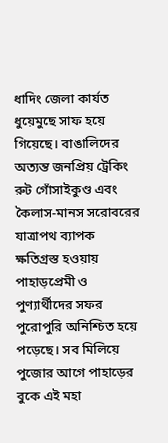ধাদিং জেলা কার্যত ধুয়েমুছে সাফ হয়ে গিয়েছে। বাঙালিদের অত্যন্ত জনপ্রিয় ট্রেকিং রুট গোঁসাইকুণ্ড এবং কৈলাস-মানস সরোবরের যাত্রাপথ ব্যাপক ক্ষতিগ্রস্ত হওয়ায় পাহাড়প্রেমী ও পুণ্যার্থীদের সফর পুরোপুরি অনিশ্চিত হয়ে পড়েছে। সব মিলিয়ে পুজোর আগে পাহাড়ের বুকে এই মহা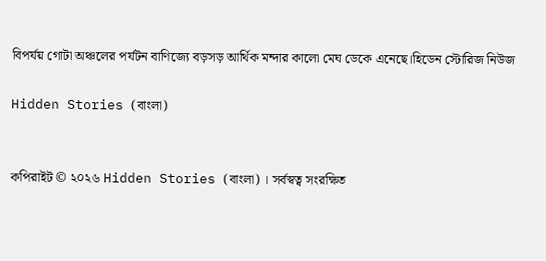বিপর্যয় গোটা অঞ্চলের পর্যটন বাণিজ্যে বড়সড় আর্থিক মন্দার কালো মেঘ ডেকে এনেছে।হিডেন স্টোরিজ নিউজ

Hidden Stories (বাংলা)


কপিরাইট © ২০২৬ Hidden Stories (বাংলা) । সর্বস্বত্ব সংরক্ষিত